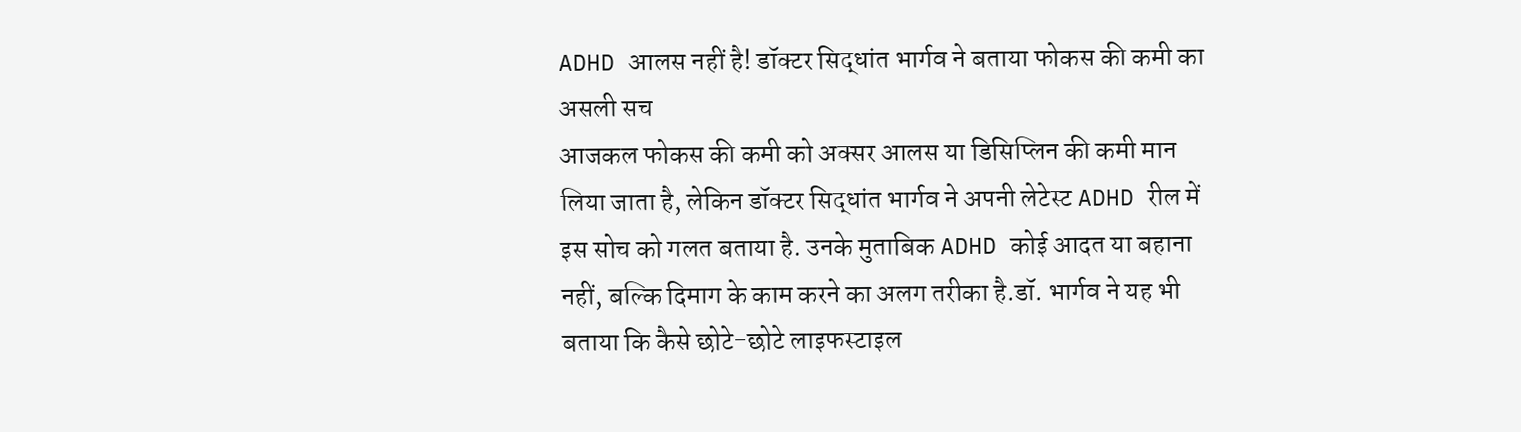ADHD आलस नहीं है! डॉक्टर सिद्धांत भार्गव ने बताया फोकस की कमी का असली सच
आजकल फोकस की कमी को अक्सर आलस या डिसिप्लिन की कमी मान लिया जाता है, लेकिन डॉक्टर सिद्धांत भार्गव ने अपनी लेटेस्ट ADHD रील में इस सोच को गलत बताया है. उनके मुताबिक ADHD कोई आदत या बहाना नहीं, बल्कि दिमाग के काम करने का अलग तरीका है.डॉ. भार्गव ने यह भी बताया कि कैसे छोटे-छोटे लाइफस्टाइल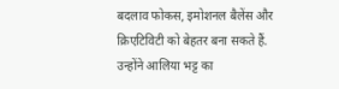बदलाव फोकस, इमोशनल बैलेंस और क्रिएटिविटी को बेहतर बना सकते हैं. उन्होंने आलिया भट्ट का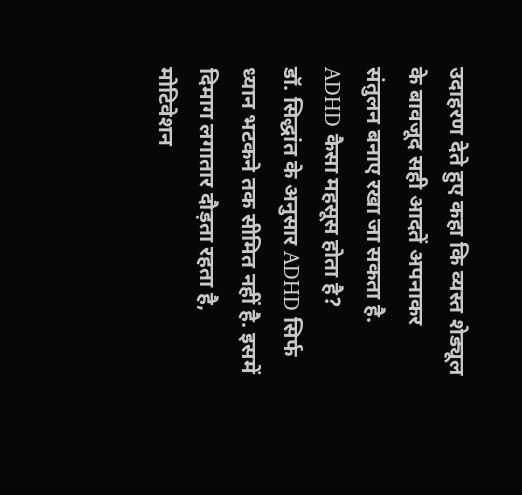उदाहरण देते हुए कहा कि व्यस्त शेड्यूल के बावजूद सही आदतें अपनाकर संतुलन बनाए रखा जा सकता है.
ADHD कैसा महसूस होता है?
डॉ. सिद्धांत के अनुसार ADHD सिर्फ ध्यान भटकने तक सीमित नहीं है. इसमें दिमाग लगातार दौड़ता रहता है, मोटिवेशन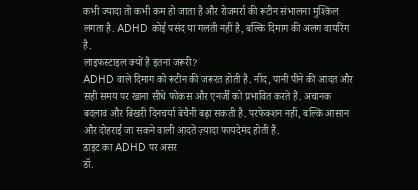कभी ज्यादा तो कभी कम हो जाता है और रोजमर्रा की रूटीन संभालना मुश्किल लगता है. ADHD कोई पसंद या गलती नहीं है, बल्कि दिमाग की अलग वायरिंग है.
लाइफस्टाइल क्यों है इतना जरूरी?
ADHD वाले दिमाग को रूटीन की जरूरत होती है. नींद, पानी पीने की आदत और सही समय पर खाना सीधे फोकस और एनर्जी को प्रभावित करते हैं. अचानक बदलाव और बिखरी दिनचर्या बेचैनी बढ़ा सकती है. परफेक्शन नहीं, बल्कि आसान और दोहराई जा सकने वाली आदतें ज़्यादा फायदेमंद होती हैं.
डाइट का ADHD पर असर
डॉ.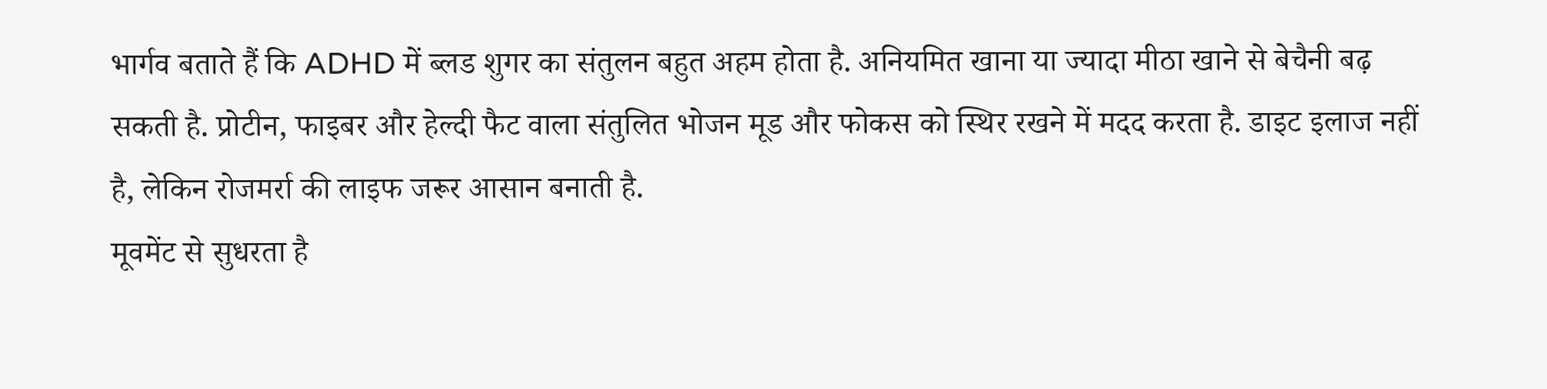भार्गव बताते हैं कि ADHD में ब्लड शुगर का संतुलन बहुत अहम होता है. अनियमित खाना या ज्यादा मीठा खाने से बेचैनी बढ़ सकती है. प्रोटीन, फाइबर और हेल्दी फैट वाला संतुलित भोजन मूड और फोकस को स्थिर रखने में मदद करता है. डाइट इलाज नहीं है, लेकिन रोजमर्रा की लाइफ जरूर आसान बनाती है.
मूवमेंट से सुधरता है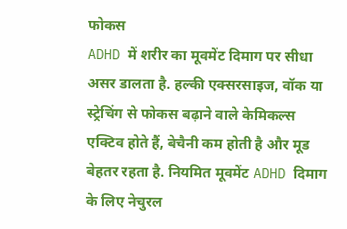फोकस
ADHD में शरीर का मूवमेंट दिमाग पर सीधा असर डालता है. हल्की एक्सरसाइज, वॉक या स्ट्रेचिंग से फोकस बढ़ाने वाले केमिकल्स एक्टिव होते हैं, बेचैनी कम होती है और मूड बेहतर रहता है. नियमित मूवमेंट ADHD दिमाग के लिए नेचुरल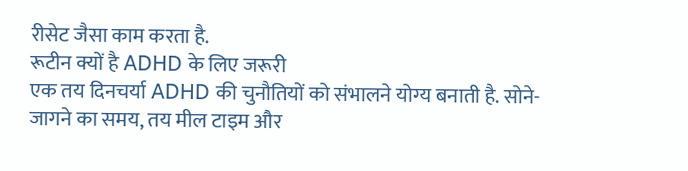रीसेट जैसा काम करता है.
रूटीन क्यों है ADHD के लिए जरूरी
एक तय दिनचर्या ADHD की चुनौतियों को संभालने योग्य बनाती है. सोने-जागने का समय, तय मील टाइम और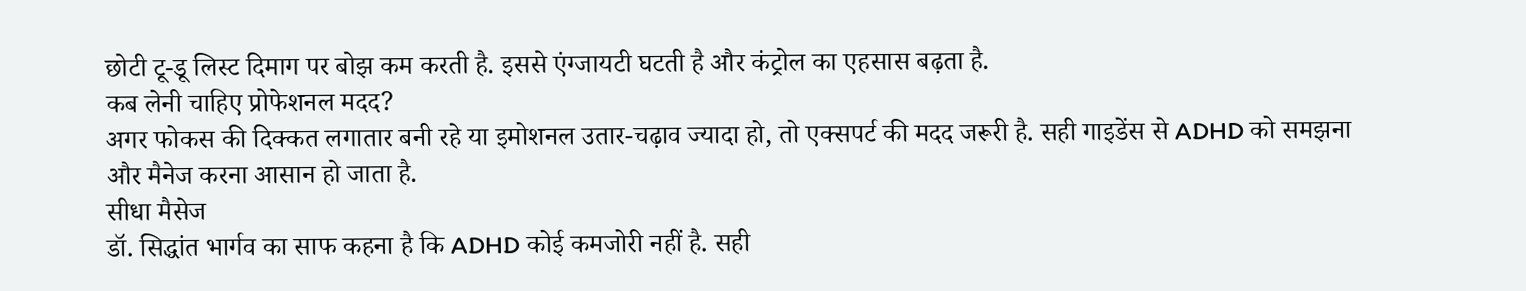छोटी टू-डू लिस्ट दिमाग पर बोझ कम करती है. इससे एंग्जायटी घटती है और कंट्रोल का एहसास बढ़ता है.
कब लेनी चाहिए प्रोफेशनल मदद?
अगर फोकस की दिक्कत लगातार बनी रहे या इमोशनल उतार-चढ़ाव ज्यादा हो, तो एक्सपर्ट की मदद जरूरी है. सही गाइडेंस से ADHD को समझना और मैनेज करना आसान हो जाता है.
सीधा मैसेज
डॉ. सिद्धांत भार्गव का साफ कहना है कि ADHD कोई कमजोरी नहीं है. सही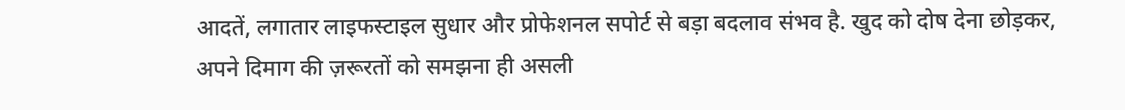आदतें, लगातार लाइफस्टाइल सुधार और प्रोफेशनल सपोर्ट से बड़ा बदलाव संभव है. खुद को दोष देना छोड़कर, अपने दिमाग की ज़रूरतों को समझना ही असली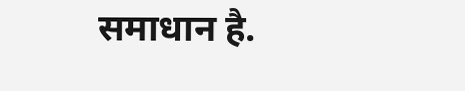समाधान है.